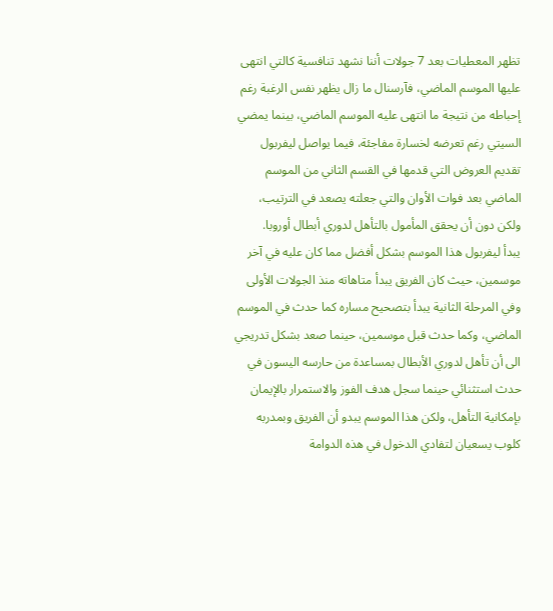تظهر المعطيات بعد 7 جولات أننا نشهد تنافسية كالتي انتهى عليها الموسم الماضي، فآرسنال ما زال يظهر نفس الرغبة رغم إحباطه من نتيجة ما انتهى عليه الموسم الماضي، بينما يمضي السيتي رغم تعرضه لخسارة مفاجئة، فيما يواصل ليفربول تقديم العروض التي قدمها في القسم الثاني من الموسم الماضي بعد فوات الأوان والتي جعلته يصعد في الترتيب، ولكن دون أن يحقق المأمول بالتأهل لدوري أبطال أوروبا.
يبدأ ليفربول هذا الموسم بشكل أفضل مما كان عليه في آخر موسمين، حيث كان الفريق يبدأ متاهاته منذ الجولات الأولى وفي المرحلة الثانية يبدأ بتصحيح مساره كما حدث في الموسم الماضي، وكما حدث قبل موسمين، حينما صعد بشكل تدريجي الى أن تأهل لدوري الأبطال بمساعدة من حارسه اليسون في حدث استثنائي حينما سجل هدف الفوز والاستمرار بالإيمان بإمكانية التأهل، ولكن هذا الموسم يبدو أن الفريق وبمدربه كلوب يسعيان لتفادي الدخول في هذه الدوامة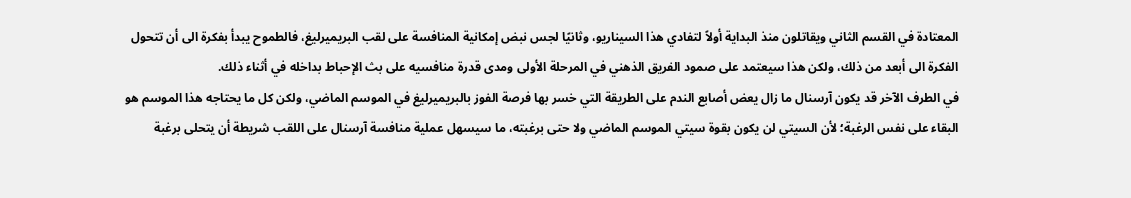المعتادة في القسم الثاني ويقاتلون منذ البداية أولاً لتفادي هذا السيناريو، وثانيًا لجس نبض إمكانية المنافسة على لقب البريميرليغ، فالطموح يبدأ بفكرة الى أن تتحول الفكرة الى أبعد من ذلك، ولكن هذا سيعتمد على صمود الفريق الذهني في المرحلة الأولى ومدى قدرة منافسيه على بث الإحباط بداخله في أثناء ذلك.
في الطرف الآخر قد يكون آرسنال ما زال يعض أصابع الندم على الطريقة التي خسر بها فرصة الفوز بالبريميرليغ في الموسم الماضي، ولكن كل ما يحتاجه هذا الموسم هو البقاء على نفس الرغبة؛ لأن السيتي لن يكون بقوة سيتي الموسم الماضي ولا حتى برغبته، ما سيسهل عملية منافسة آرسنال على اللقب شريطة أن يتحلى برغبة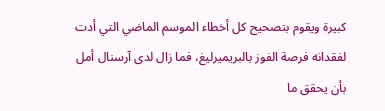كبيرة ويقوم بتصحيح كل أخطاء الموسم الماضي التي أدت لفقدانه فرصة الفوز بالبريميرليغ، فما زال لدى آرسنال أمل بأن يحقق ما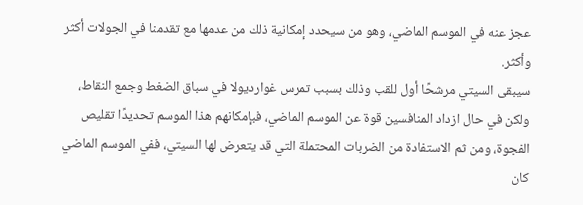عجز عنه في الموسم الماضي، وهو من سيحدد إمكانية ذلك من عدمها مع تقدمنا في الجولات أكثر وأكثر.
سيبقى السيتي مرشحًا أول للقب وذلك بسبب تمرس غوارديولا في سباق الضغط وجمع النقاط، ولكن في حال ازداد المنافسين قوة عن الموسم الماضي، فبإمكانهم هذا الموسم تحديدًا تقليص الفجوة، ومن ثم الاستفادة من الضربات المحتملة التي قد يتعرض لها السيتي، ففي الموسم الماضي كان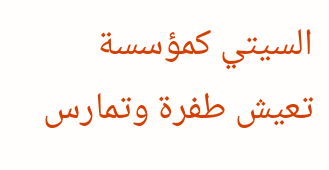السيتي كمؤسسة تعيش طفرة وتمارس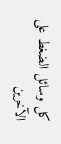كل وسائل الضغط على الآخرين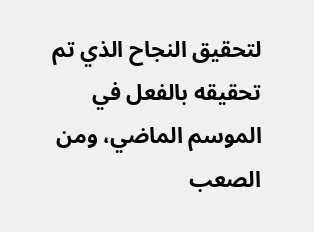لتحقيق النجاح الذي تم تحقيقه بالفعل في الموسم الماضي، ومن الصعب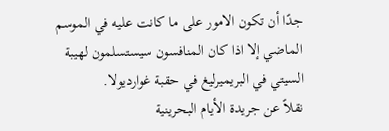جدًا أن تكون الامور على ما كانت عليه في الموسم الماضي إلا اذا كان المنافسون سيستسلمون لهيبة السيتي في البريميرليغ في حقبة غوارديولا.
نقلاً عن جريدة الأيام البحرينية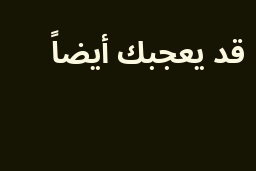قد يعجبك أيضاً